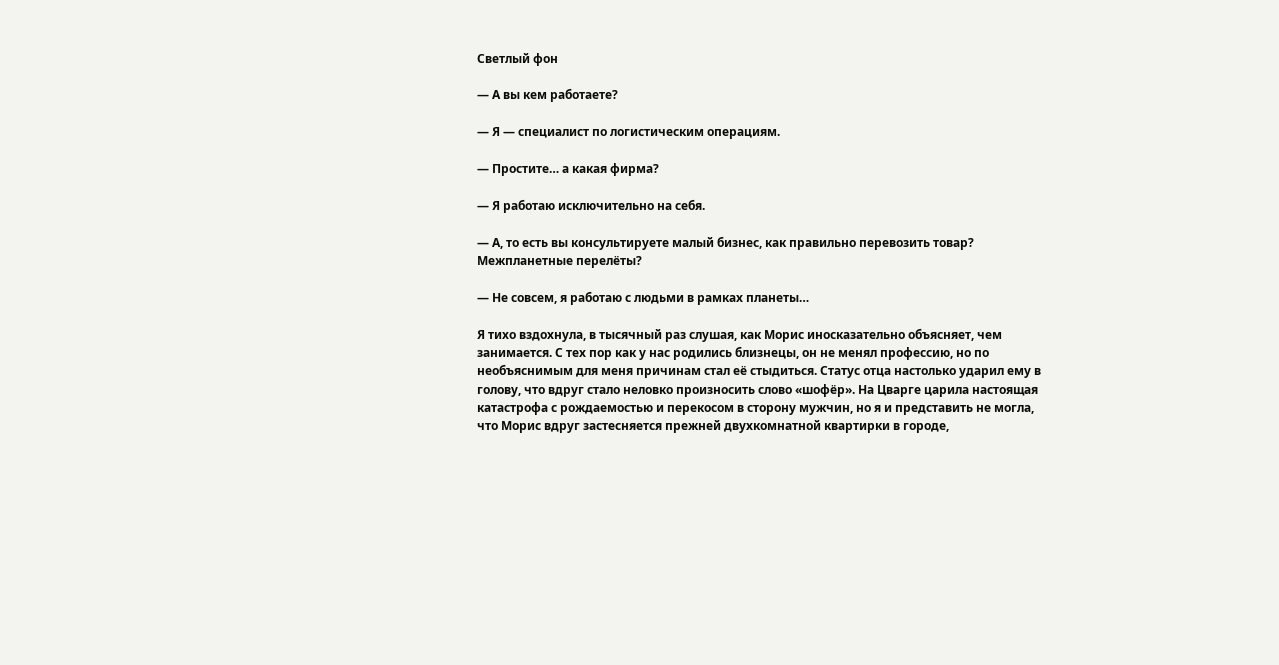Светлый фон

— А вы кем работаете?

— Я — специалист по логистическим операциям.

— Простите… а какая фирма?

— Я работаю исключительно на себя.

— А, то есть вы консультируете малый бизнес, как правильно перевозить товар? Межпланетные перелёты?

— Не совсем, я работаю с людьми в рамках планеты…

Я тихо вздохнула, в тысячный раз слушая, как Морис иносказательно объясняет, чем занимается. С тех пор как у нас родились близнецы, он не менял профессию, но по необъяснимым для меня причинам стал её стыдиться. Статус отца настолько ударил ему в голову, что вдруг стало неловко произносить слово «шофёр». На Цварге царила настоящая катастрофа с рождаемостью и перекосом в сторону мужчин, но я и представить не могла, что Морис вдруг застесняется прежней двухкомнатной квартирки в городе,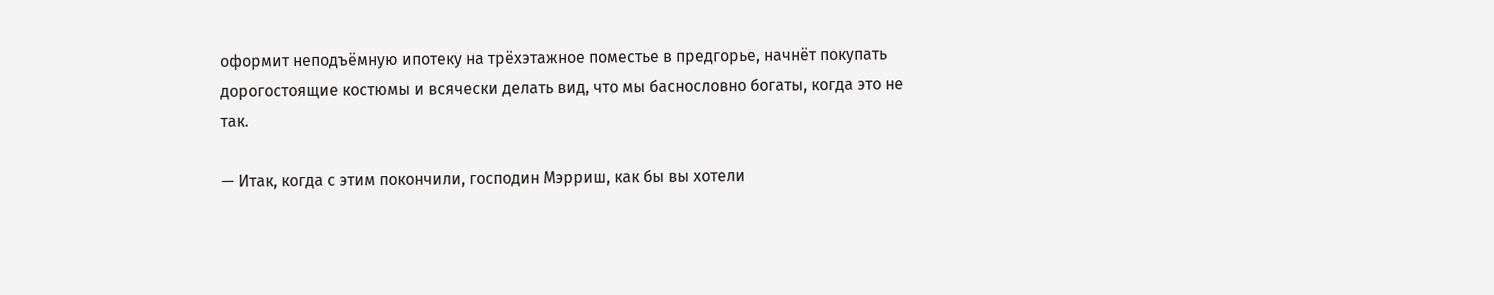оформит неподъёмную ипотеку на трёхэтажное поместье в предгорье, начнёт покупать дорогостоящие костюмы и всячески делать вид, что мы баснословно богаты, когда это не так.

— Итак, когда с этим покончили, господин Мэрриш, как бы вы хотели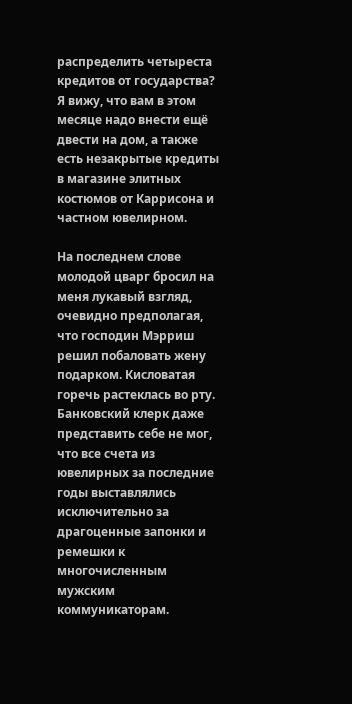распределить четыреста кредитов от государства? Я вижу, что вам в этом месяце надо внести ещё двести на дом, а также есть незакрытые кредиты в магазине элитных костюмов от Каррисона и частном ювелирном.

На последнем слове молодой цварг бросил на меня лукавый взгляд, очевидно предполагая, что господин Мэрриш решил побаловать жену подарком. Кисловатая горечь растеклась во рту. Банковский клерк даже представить себе не мог, что все счета из ювелирных за последние годы выставлялись исключительно за драгоценные запонки и ремешки к многочисленным мужским коммуникаторам.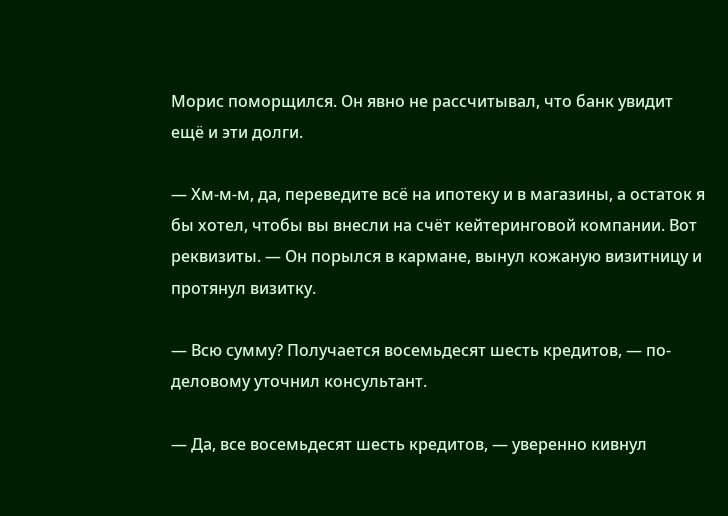Морис поморщился. Он явно не рассчитывал, что банк увидит ещё и эти долги.

— Хм-м-м, да, переведите всё на ипотеку и в магазины, а остаток я бы хотел, чтобы вы внесли на счёт кейтеринговой компании. Вот реквизиты. — Он порылся в кармане, вынул кожаную визитницу и протянул визитку.

— Всю сумму? Получается восемьдесят шесть кредитов, — по-деловому уточнил консультант.

— Да, все восемьдесят шесть кредитов, — уверенно кивнул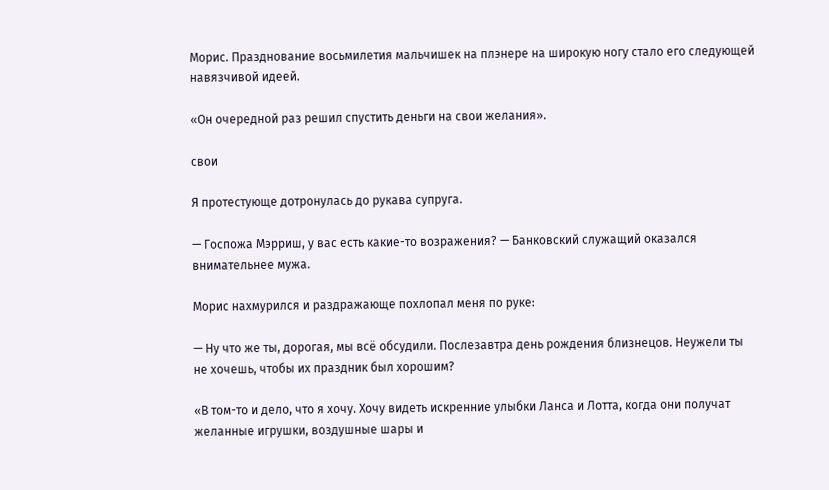Морис. Празднование восьмилетия мальчишек на плэнере на широкую ногу стало его следующей навязчивой идеей.

«Он очередной раз решил спустить деньги на свои желания».

свои

Я протестующе дотронулась до рукава супруга.

— Госпожа Мэрриш, у вас есть какие-то возражения? — Банковский служащий оказался внимательнее мужа.

Морис нахмурился и раздражающе похлопал меня по руке:

— Ну что же ты, дорогая, мы всё обсудили. Послезавтра день рождения близнецов. Неужели ты не хочешь, чтобы их праздник был хорошим?

«В том-то и дело, что я хочу. Хочу видеть искренние улыбки Ланса и Лотта, когда они получат желанные игрушки, воздушные шары и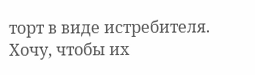торт в виде истребителя. Хочу, чтобы их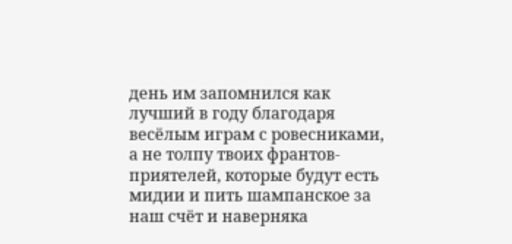день им запомнился как лучший в году благодаря весёлым играм с ровесниками, а не толпу твоих франтов-приятелей, которые будут есть мидии и пить шампанское за наш счёт и наверняка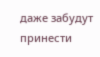даже забудут принести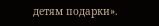детям подарки».